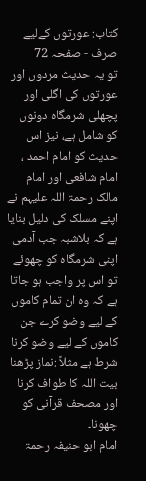کتاب: عورتوں كےلیے صرف - صفحہ 72
تو یہ حدیث مردوں اور عورتوں کی اگلی اور پچھلی شرمگاہ دونوں کو شامل ہے، نیز اس حدیث کو امام احمد ، امام شافعی اور امام مالک رحمۃ اللہ علیہم نے اپنے مسلک کی دلیل بنایا ہے کہ بلاشبہ جب آدمی اپنی شرمگاہ کو چھوئے تو اس پر واجب ہو جاتا ہے کہ وہ ان تمام کاموں کے لیے وضو کرے جن کاموں کے لیے وضو کرنا شرط ہے مثلاً :نماز پڑھنا بیت اللہ کا طواف کرنا اور مصحف قرآنی کو چھونا۔
امام ابو حنیفہ رحمۃ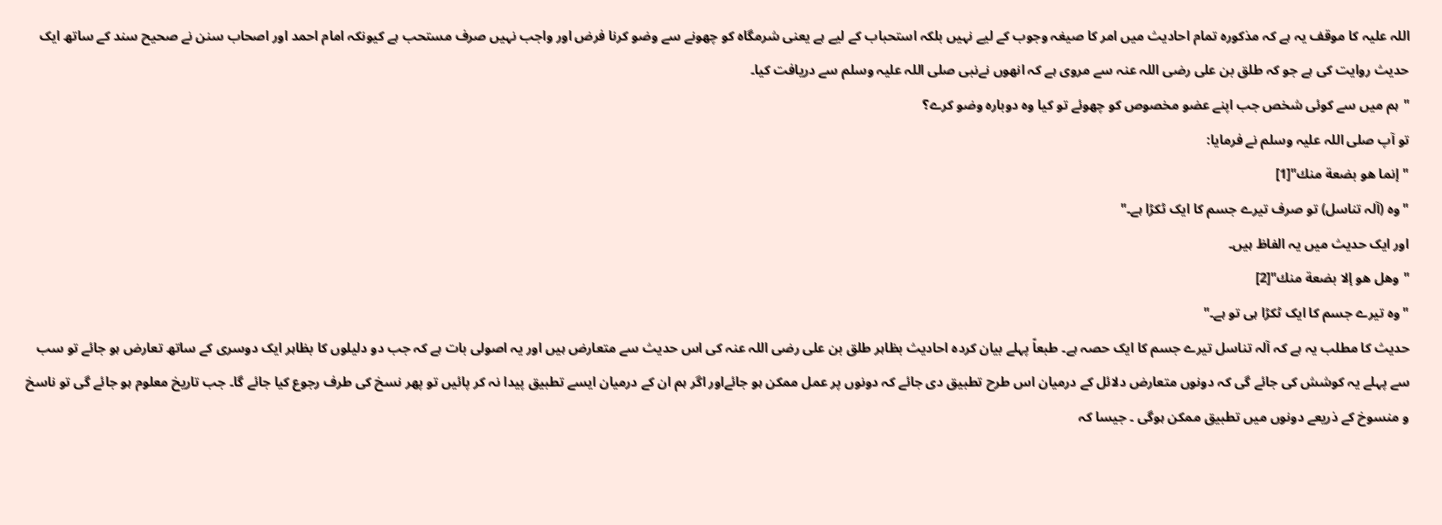اللہ علیہ کا موقف یہ ہے کہ مذکورہ تمام احادیث میں امر کا صیغہ وجوب کے لیے نہیں بلکہ استحباب کے لیے ہے یعنی شرمگاہ کو چھونے سے وضو کرنا فرض اور واجب نہیں صرف مستحب ہے کیونکہ امام احمد اور اصحاب سنن نے صحیح سند کے ساتھ ایک حدیث روایت کی ہے جو کہ طلق بن علی رضی اللہ عنہ سے مروی ہے کہ انھوں نےنبی صلی اللہ علیہ وسلم سے دریافت کیا۔
"ہم میں سے کوئی شخص جب اپنے عضو مخصوص کو چھوئے تو کیا وہ دوبارہ وضو کرے؟
تو آپ صلی اللہ علیہ وسلم نے فرمایا:
"إنما هو بضعة منك"[1]
"وہ (آلہ تناسل) تو صرف تیرے جسم کا ایک ٹکڑا ہے۔"
اور ایک حدیث میں یہ الفاظ ہیں۔
"وهل هو إلا بضعة منك"[2]
"وہ تیرے جسم کا ایک ٹکڑا ہی تو ہے۔"
حدیث کا مطلب یہ ہے کہ آلہ تناسل تیرے جسم کا ایک حصہ ہے۔ طبعاً پہلے بیان کردہ احادیث بظاہر طلق بن علی رضی اللہ عنہ کی اس حدیث سے متعارض ہیں اور یہ اصولی بات ہے کہ جب دو دلیلوں کا بظاہر ایک دوسری کے ساتھ تعارض ہو جائے تو سب سے پہلے یہ کوشش کی جائے گی کہ دونوں متعارض دلائل کے درمیان اس طرح تطبیق دی جائے کہ دونوں پر عمل ممکن ہو جائےاور اگر ہم ان کے درمیان ایسے تطبیق پیدا نہ کر پائیں تو پھر نسخ کی طرف رجوع کیا جائے گا۔ جب تاریخ معلوم ہو جائے گی تو ناسخ و منسوخ کے ذریعے دونوں میں تطبیق ممکن ہوگی ۔ جیسا کہ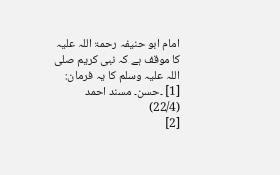امام ابو حنیفہ رحمۃ اللہ علیہ کا موقف ہے کہ نبی کریم صلی اللہ علیہ وسلم کا یہ فرمان:
[1] ۔حسن۔ مسند احمد (22/4)
[2]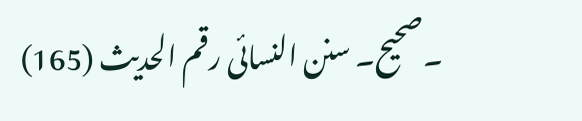۔صحیح۔ سنن النسائی رقم الحدیث (165)